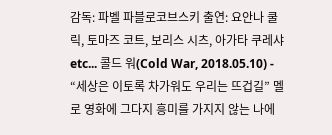감독: 파벨 파블로코브스키 출연: 요안나 쿨릭, 토마즈 코트, 보리스 시츠, 아가타 쿠레샤 etc... 콜드 워(Cold War, 2018.05.10) - “세상은 이토록 차가워도 우리는 뜨겁길” 멜로 영화에 그다지 흥미를 가지지 않는 나에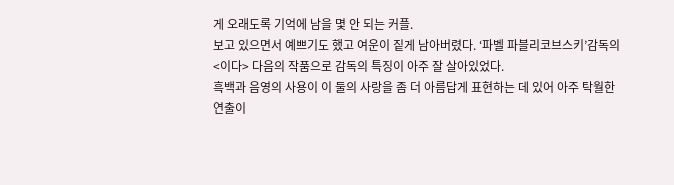게 오래도록 기억에 남을 몇 안 되는 커플.
보고 있으면서 예쁘기도 했고 여운이 짙게 남아버렸다. ‘파벨 파블리코브스키’감독의 <이다> 다음의 작품으로 감독의 특징이 아주 잘 살아있었다.
흑백과 음영의 사용이 이 둘의 사랑을 좀 더 아름답게 표현하는 데 있어 아주 탁월한 연출이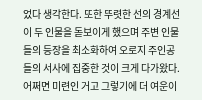었다 생각한다. 또한 뚜렷한 선의 경계선이 두 인물을 돋보이게 했으며 주변 인물들의 등장을 최소화하여 오로지 주인공들의 서사에 집중한 것이 크게 다가왔다.
어쩌면 미련인 거고 그렇기에 더 여운이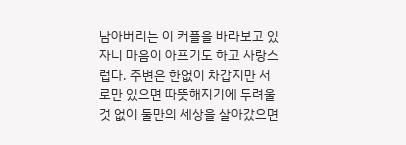남아버리는 이 커플을 바라보고 있자니 마음이 아프기도 하고 사랑스럽다. 주변은 한없이 차갑지만 서로만 있으면 따뜻해지기에 두려울 것 없이 둘만의 세상을 살아갔으면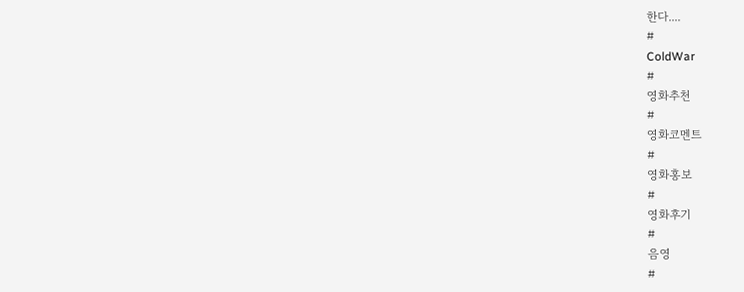한다....
#
ColdWar
#
영화추천
#
영화코멘트
#
영화홍보
#
영화후기
#
음영
#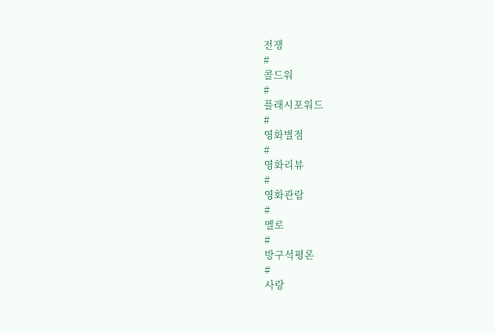전쟁
#
콜드워
#
플래시포워드
#
영화별점
#
영화리뷰
#
영화관람
#
멜로
#
방구석평론
#
사랑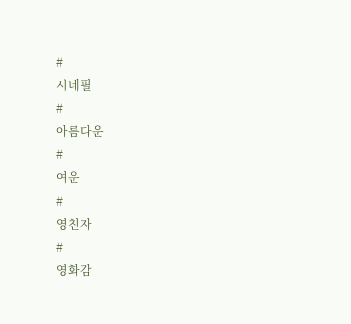#
시네필
#
아름다운
#
여운
#
영친자
#
영화감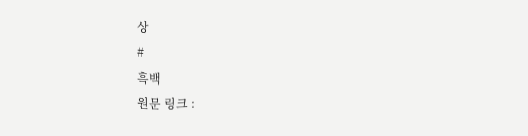상
#
흑백
원문 링크 :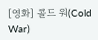[영화] 콜드 워(Cold War)